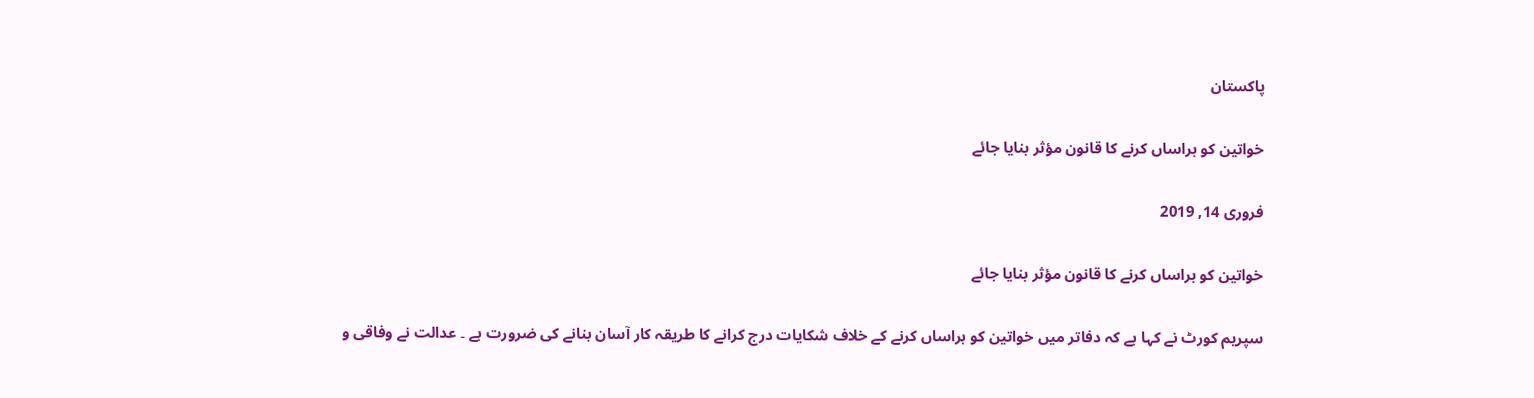پاکستان

خواتین کو ہراساں کرنے کا قانون مؤثر بنایا جائے

فروری 14, 2019

خواتین کو ہراساں کرنے کا قانون مؤثر بنایا جائے

سپریم کورٹ نے کہا ہے کہ دفاتر میں خواتین کو ہراساں کرنے کے خلاف شکایات درج کرانے کا طریقہ کار آسان بنانے کی ضرورت ہے ۔ عدالت نے وفاقی و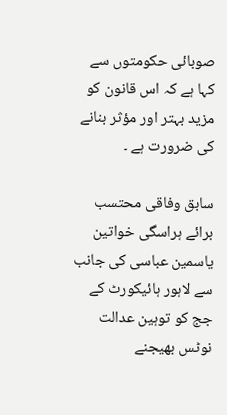صوبائی حکومتوں سے کہا ہے کہ اس قانون کو مزید بہتر اور مؤثر بنانے کی ضرورت ہے ۔

سابق وفاقی محتسب برائے ہراسگی خواتین یاسمین عباسی کی جانب سے لاہور ہائیکورٹ کے جج کو توہین عدالت نوٹس بھیجنے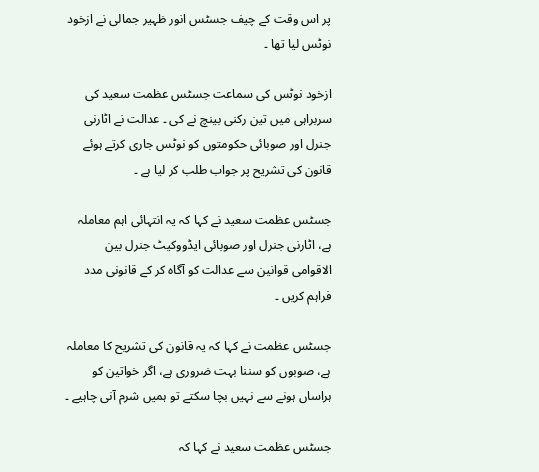پر اس وقت کے چیف جسٹس انور ظہیر جمالی نے ازخود نوٹس لیا تھا ۔

ازخود نوٹس کی سماعت جسٹس عظمت سعید کی سربراہی میں تین رکنی بینچ نے کی ۔ عدالت نے اٹارنی جنرل اور صوبائی حکومتوں کو نوٹس جاری کرتے ہوئے قانون کی تشریح پر جواب طلب کر لیا ہے ۔

جسٹس عظمت سعید نے کہا کہ یہ انتہائی اہم معاملہ ہے، اٹارنی جنرل اور صوبائی ایڈووکیٹ جنرل بین الاقوامی قوانین سے عدالت کو آگاہ کر کے قانونی مدد فراہم کریں ۔

جسٹس عظمت نے کہا کہ یہ قانون کی تشریح کا معاملہ ہے، صوبوں کو سننا بہت ضروری ہے، اگر خواتین کو ہراساں ہونے سے نہیں بچا سکتے تو ہمیں شرم آنی چاہیے ۔

جسٹس عظمت سعید نے کہا کہ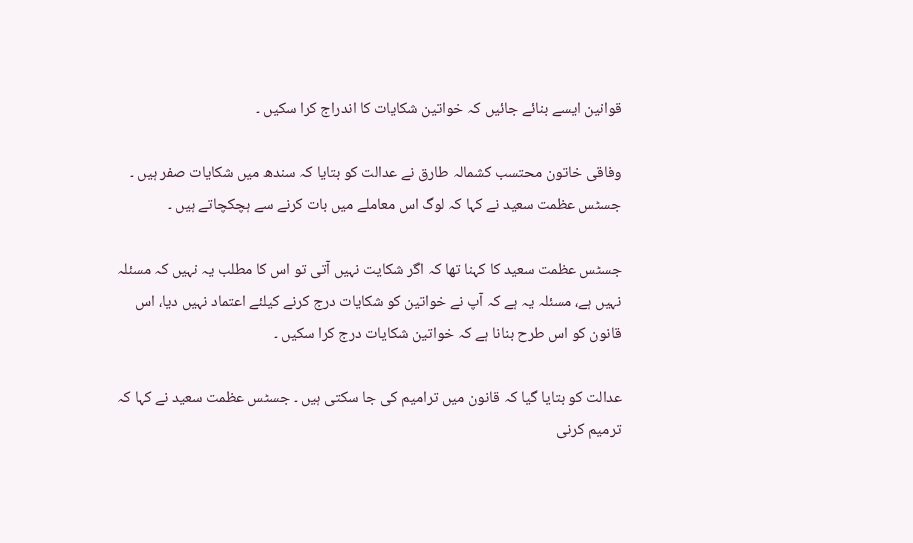قوانین ایسے بنائے جائیں کہ خواتین شکایات کا اندراج کرا سکیں ۔

وفاقی خاتون محتسب کشمالہ طارق نے عدالت کو بتایا کہ سندھ میں شکایات صفر ہیں ۔ جسٹس عظمت سعید نے کہا کہ لوگ اس معاملے میں بات کرنے سے ہچکچاتے ہیں ۔

جسٹس عظمت سعید کا کہنا تھا کہ اگر شکایت نہیں آتی تو اس کا مطلب یہ نہیں کہ مسئلہ نہیں ہے، مسئلہ یہ ہے کہ آپ نے خواتین کو شکایات درج کرنے کیلئے اعتماد نہیں دیا، اس قانون کو اس طرح بنانا ہے کہ خواتین شکایات درج کرا سکیں ۔

عدالت کو بتایا گیا کہ قانون میں ترامیم کی جا سکتی ہیں ۔ جسٹس عظمت سعید نے کہا کہ ترمیم کرنی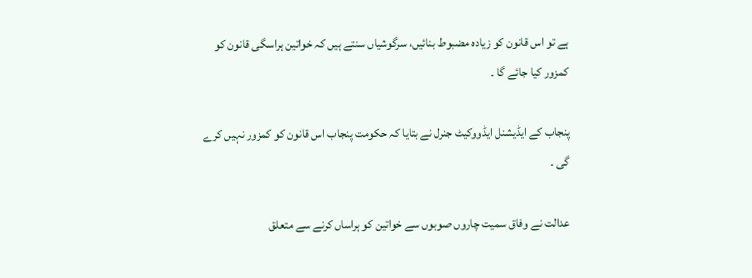ہے تو اس قانون کو زیادہ مضبوط بنائیں، سرگوشیاں سنتے ہیں کہ خواتین ہراسگی قانون کو کمزور کیا جائے گا ۔

پنجاب کے ایڈیشنل ایڈووکیٹ جنرل نے بتایا کہ حکومت پنجاب اس قانون کو کمزور نہیں کرے گی ۔

عدالت نے وفاق سمیت چاروں صوبوں سے خواتین کو ہراساں کرنے سے متعلق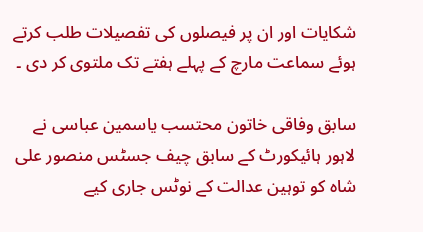شکایات اور ان پر فیصلوں کی تفصیلات طلب کرتے ہوئے سماعت مارچ کے پہلے ہفتے تک ملتوی کر دی ۔

سابق وفاقی خاتون محتسب یاسمین عباسی نے لاہور ہائیکورٹ کے سابق چیف جسٹس منصور علی شاہ کو توہین عدالت کے نوٹس جاری کیے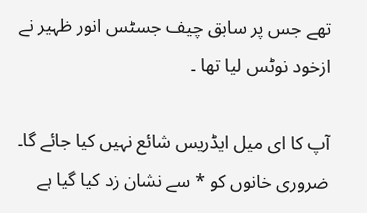تھے جس پر سابق چیف جسٹس انور ظہیر نے ازخود نوٹس لیا تھا ۔

آپ کا ای میل ایڈریس شائع نہیں کیا جائے گا۔ ضروری خانوں کو * سے نشان زد کیا گیا ہے